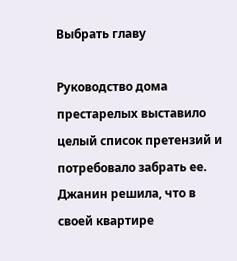Выбрать главу

Руководство дома престарелых выставило целый список претензий и потребовало забрать ее. Джанин решила, что в своей квартире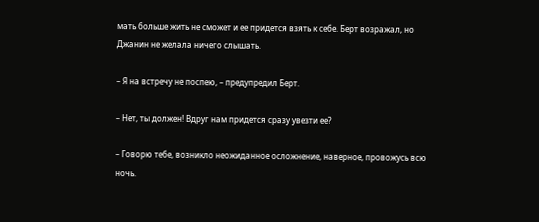мать больше жить не сможет и ее придется взять к себе. Берт возражал, но Джанин не желала ничего слышать.

– Я на встречу не поспею, – предупредил Берт.

– Нет, ты должен! Вдруг нам придется сразу увезти ее?

– Говорю тебе, возникло неожиданное осложнение, наверное, провожусь всю ночь.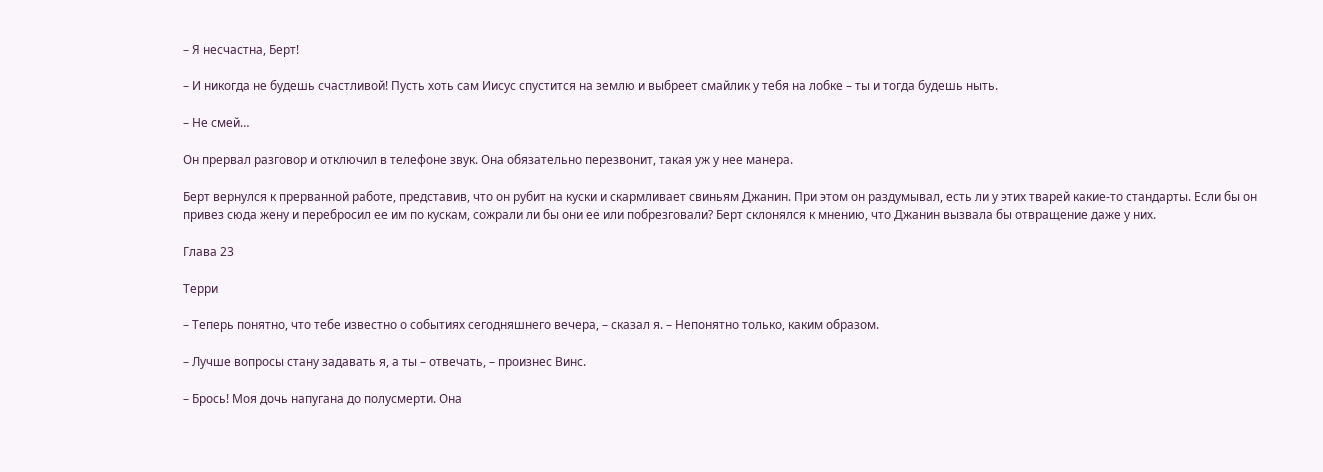– Я несчастна, Берт!

– И никогда не будешь счастливой! Пусть хоть сам Иисус спустится на землю и выбреет смайлик у тебя на лобке – ты и тогда будешь ныть.

– Не смей…

Он прервал разговор и отключил в телефоне звук. Она обязательно перезвонит, такая уж у нее манера.

Берт вернулся к прерванной работе, представив, что он рубит на куски и скармливает свиньям Джанин. При этом он раздумывал, есть ли у этих тварей какие-то стандарты. Если бы он привез сюда жену и перебросил ее им по кускам, сожрали ли бы они ее или побрезговали? Берт склонялся к мнению, что Джанин вызвала бы отвращение даже у них.

Глава 23

Терри

– Теперь понятно, что тебе известно о событиях сегодняшнего вечера, – сказал я. – Непонятно только, каким образом.

– Лучше вопросы стану задавать я, а ты – отвечать, – произнес Винс.

– Брось! Моя дочь напугана до полусмерти. Она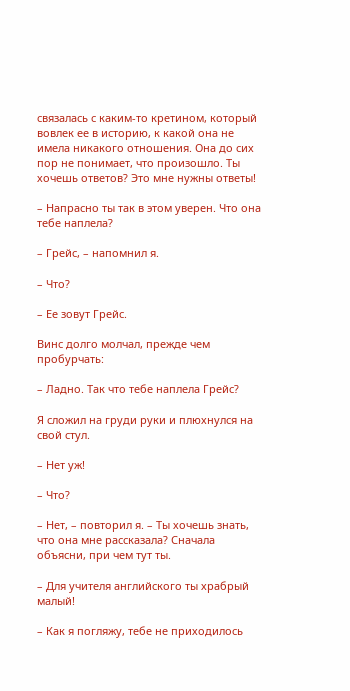связалась с каким-то кретином, который вовлек ее в историю, к какой она не имела никакого отношения. Она до сих пор не понимает, что произошло. Ты хочешь ответов? Это мне нужны ответы!

– Напрасно ты так в этом уверен. Что она тебе наплела?

– Грейс, – напомнил я.

– Что?

– Ее зовут Грейс.

Винс долго молчал, прежде чем пробурчать:

– Ладно. Так что тебе наплела Грейс?

Я сложил на груди руки и плюхнулся на свой стул.

– Нет уж!

– Что?

– Нет, – повторил я. – Ты хочешь знать, что она мне рассказала? Сначала объясни, при чем тут ты.

– Для учителя английского ты храбрый малый!

– Как я погляжу, тебе не приходилось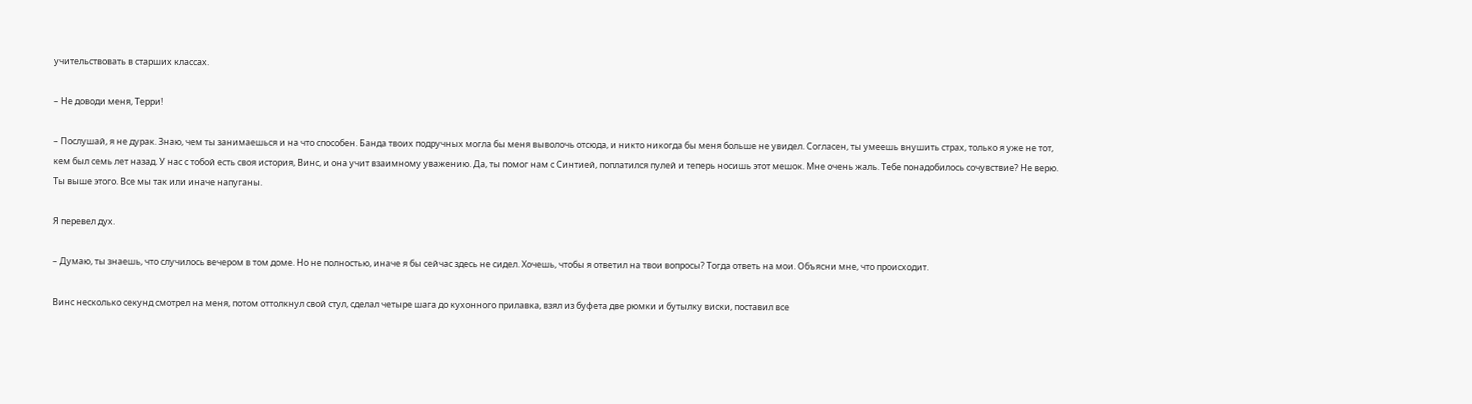учительствовать в старших классах.

– Не доводи меня, Терри!

– Послушай, я не дурак. Знаю, чем ты занимаешься и на что способен. Банда твоих подручных могла бы меня выволочь отсюда, и никто никогда бы меня больше не увидел. Согласен, ты умеешь внушить страх, только я уже не тот, кем был семь лет назад. У нас с тобой есть своя история, Винс, и она учит взаимному уважению. Да, ты помог нам с Синтией, поплатился пулей и теперь носишь этот мешок. Мне очень жаль. Тебе понадобилось сочувствие? Не верю. Ты выше этого. Все мы так или иначе напуганы.

Я перевел дух.

– Думаю, ты знаешь, что случилось вечером в том доме. Но не полностью, иначе я бы сейчас здесь не сидел. Хочешь, чтобы я ответил на твои вопросы? Тогда ответь на мои. Объясни мне, что происходит.

Винс несколько секунд смотрел на меня, потом оттолкнул свой стул, сделал четыре шага до кухонного прилавка, взял из буфета две рюмки и бутылку виски, поставил все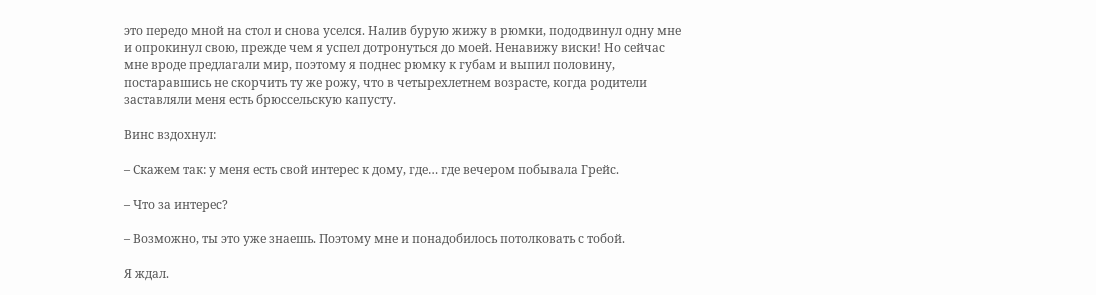это передо мной на стол и снова уселся. Налив бурую жижу в рюмки, пододвинул одну мне и опрокинул свою, прежде чем я успел дотронуться до моей. Ненавижу виски! Но сейчас мне вроде предлагали мир, поэтому я поднес рюмку к губам и выпил половину, постаравшись не скорчить ту же рожу, что в четырехлетнем возрасте, когда родители заставляли меня есть брюссельскую капусту.

Винс вздохнул:

– Скажем так: у меня есть свой интерес к дому, где… где вечером побывала Грейс.

– Что за интерес?

– Возможно, ты это уже знаешь. Поэтому мне и понадобилось потолковать с тобой.

Я ждал.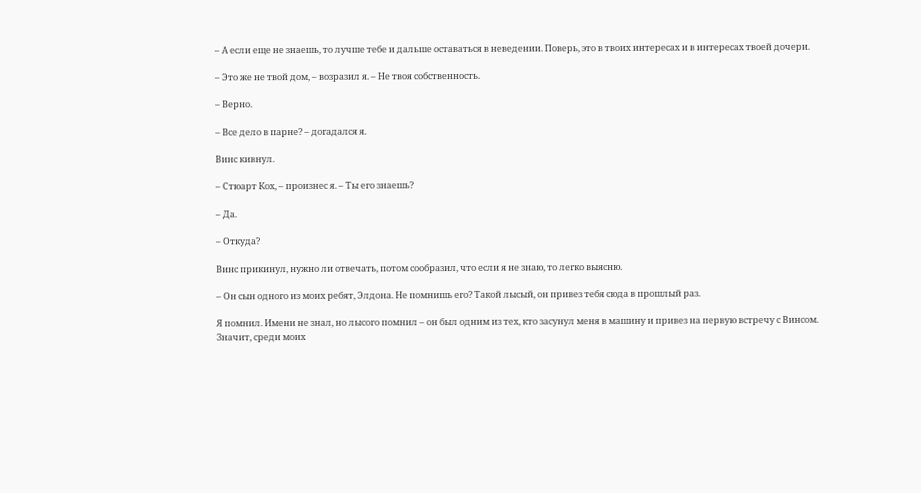– А если еще не знаешь, то лучше тебе и дальше оставаться в неведении. Поверь, это в твоих интересах и в интересах твоей дочери.

– Это же не твой дом, – возразил я. – Не твоя собственность.

– Верно.

– Все дело в парне? – догадался я.

Винс кивнул.

– Стюарт Кох, – произнес я. – Ты его знаешь?

– Да.

– Откуда?

Винс прикинул, нужно ли отвечать, потом сообразил, что если я не знаю, то легко выясню.

– Он сын одного из моих ребят, Элдона. Не помнишь его? Такой лысый, он привез тебя сюда в прошлый раз.

Я помнил. Имени не знал, но лысого помнил – он был одним из тех, кто засунул меня в машину и привез на первую встречу с Винсом. Значит, среди моих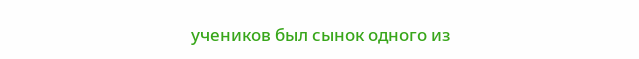учеников был сынок одного из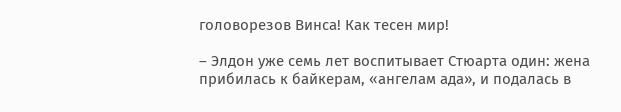головорезов Винса! Как тесен мир!

– Элдон уже семь лет воспитывает Стюарта один: жена прибилась к байкерам, «ангелам ада», и подалась в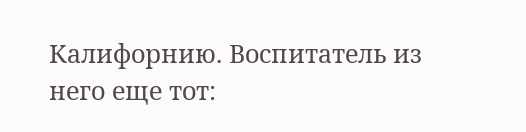Калифорнию. Воспитатель из него еще тот: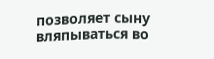позволяет сыну вляпываться во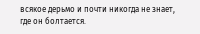всякое дерьмо и почти никогда не знает, где он болтается.